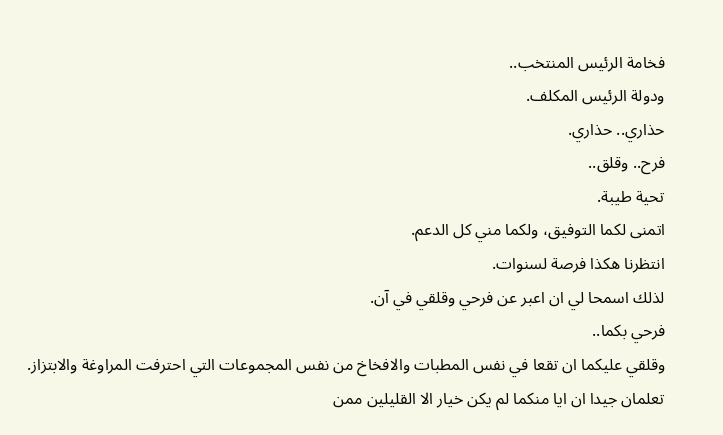فخامة الرئيس المنتخب..
ودولة الرئيس المكلف.
حذاري.. حذاري.
فرح.. وقلق..
تحية طيبة.
اتمنى لكما التوفيق، ولكما مني كل الدعم.
انتظرنا هكذا فرصة لسنوات.
لذلك اسمحا لي ان اعبر عن فرحي وقلقي في آن.
فرحي بكما..
وقلقي عليكما ان تقعا في نفس المطبات والافخاخ من نفس المجموعات التي احترفت المراوغة والابتزاز.
تعلمان جيدا ان ايا منكما لم يكن خيار الا القليلين ممن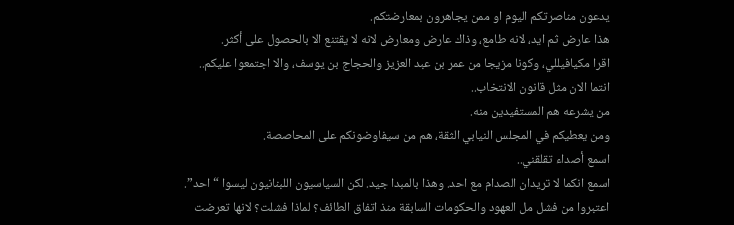يدعون مناصرتكم اليوم او ممن يجاهرون بمعارضتكم.
هذا عارض ثم ايد، لانه طامع، وذاك عارض ومعارض لانه لا يقتنع الا بالحصول على أكثر.
اقرا مكيافيللي، وكونا مزيجا من عمر بن عبد العزيز والحجاج بن يوسف، والا اجتمعوا عليكم..
انتما الان مثل قانون الانتخاب..
من يشرعه هم المستفيدين منه.
ومن يعطيكم في المجلس النيابي الثقة، هم من سيفاوضونكم على المحاصصة.
اسمع أصداء تقلقني..
اسمع انكما لا تريدان الصدام مع احد. وهذا بالمبدا جيد. لكن السياسيون اللبنانيون ليسوا “احد”.
اعتبروا من فشل مل العهود والحكومات السابقة منذ اتفاق الطائف؟ لماذا فشلت؟ لانها تعرضت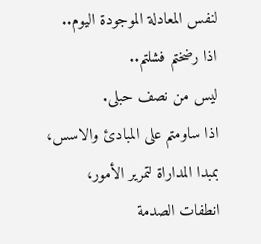لنفس المعادلة الموجودة اليوم..
اذا رضختم فشلتم..
ليس من نصف حبلى.
اذا ساومتم على المبادئ والاسس، بمبدا المداراة لتمرير الأمور، انطفات الصدمة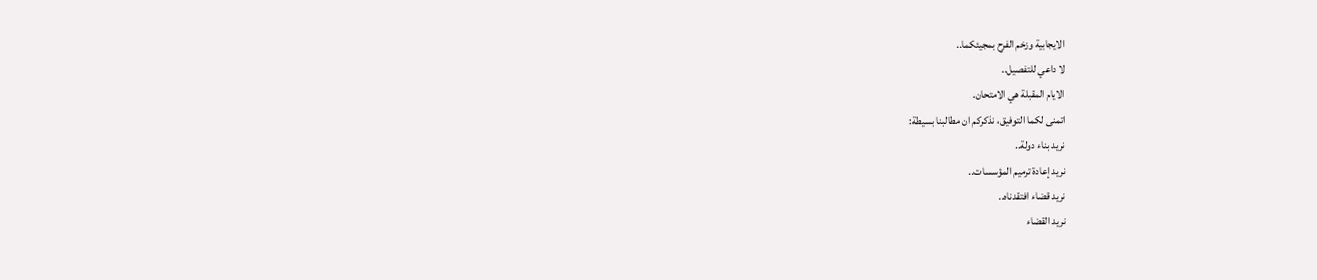الايجابية وزخم الفرح بمجيئكما..
لا داعي للتفصيل..
الايام المقبلة هي الامتحان.
اتمنى لكما التوفيق، نذكركم ان مطالبنا بسيطة:
نريد بناء دولة..
نريد إعادة ترميم المؤسسات..
نريد قضاء افتقدناه..
نريد القضاء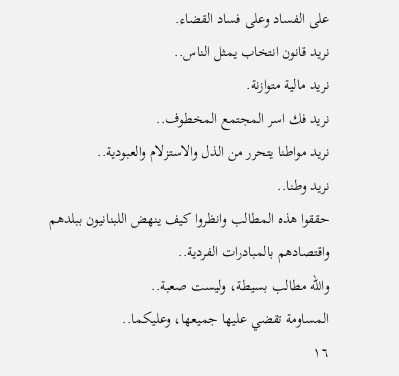على الفساد وعلى فساد القضاء.
نريد قانون انتخاب يمثل الناس..
نريد مالية متوازنة.
نريد فك اسر المجتمع المخطوف..
نريد مواطنا يتحرر من الذل والاستزلام والعبودية..
نريد وطنا..
حققوا هذه المطالب وانظروا كيف ينهض اللبنانيون ببلدهم واقتصادهم بالمبادرات الفردية..
والله مطالب بسيطة، وليست صعبة..
المساومة تقضي عليها جميعها، وعليكما..
١٦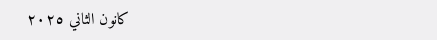كانون الثاني ٢٠٢٥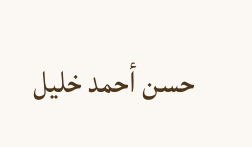حسن أحمد خليل